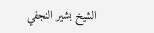الشيخ بشير النجفي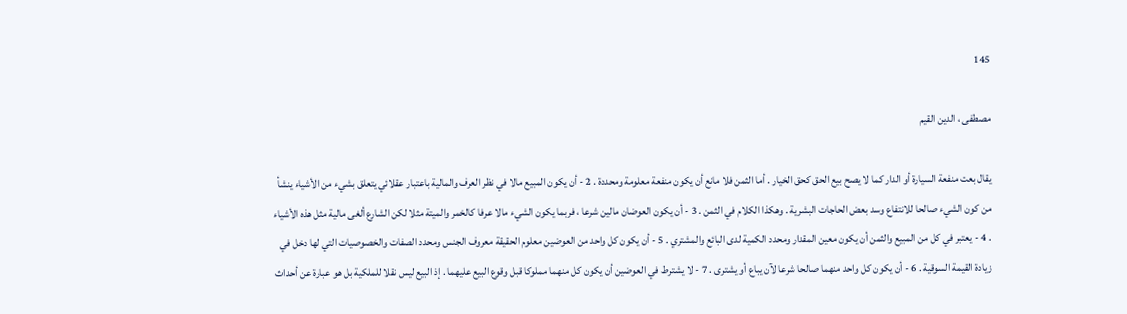145

مصطفى ، الدين القيم

يقال بعت منفعة السيارة أو الدار كما لا يصح بيع الحق كحق الخيار . أما الثمن فلا مانع أن يكون منفعة معلومة ومحددة . 2 - أن يكون المبيع مالا في نظر العرف والمالية باعتبار عقلائي يتعلق بشيء من الأشياء ينشأ من كون الشيء صالحا للانتفاع وسد بعض الحاجات البشرية . وهكذا الكلام في الثمن . 3 - أن يكون العوضان مالين شرعا ، فربما يكون الشيء مالا عرفا كالخمر والميتة مثلا لكن الشارع ألغى مالية مثل هذه الأشياء . 4 - يعتبر في كل من المبيع والثمن أن يكون معين المقدار ومحدد الكمية لدى البائع والمشتري . 5 - أن يكون كل واحد من العوضين معلوم الحقيقة معروف الجنس ومحدد الصفات والخصوصيات التي لها دخل في زيادة القيمة السوقية . 6 - أن يكون كل واحد منهما صالحا شرعا لآن يباع أو يشترى . 7 - لا يشترط في العوضين أن يكون كل منهما مملوكا قبل وقوع البيع عليهما . إذ البيع ليس نقلا للملكية بل هو عبارة عن أحداث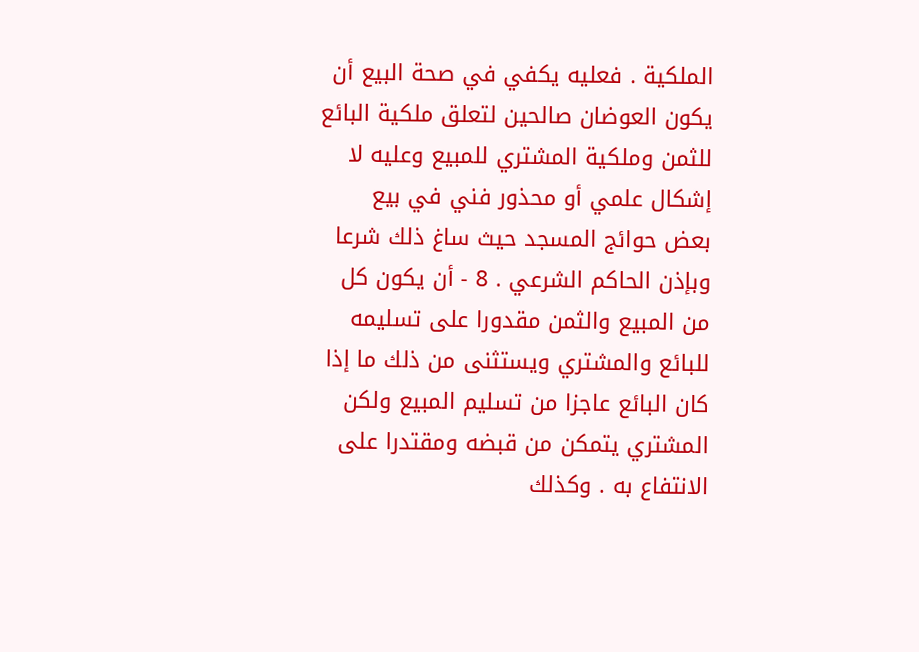الملكية . فعليه يكفي في صحة البيع أن يكون العوضان صالحين لتعلق ملكية البائع للثمن وملكية المشتري للمبيع وعليه لا إشكال علمي أو محذور فني في بيع بعض حوائج المسجد حيث ساغ ذلك شرعا وبإذن الحاكم الشرعي . 8 - أن يكون كل من المبيع والثمن مقدورا على تسليمه للبائع والمشتري ويستثنى من ذلك ما إذا كان البائع عاجزا من تسليم المبيع ولكن المشتري يتمكن من قبضه ومقتدرا على الانتفاع به . وكذلك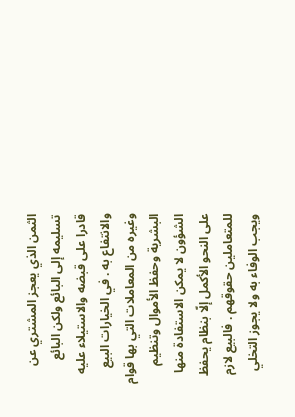الثمن الذي يعجز المشتري عن تسليمه إلى البائع ولكن البائع قادرا على قبضه والاستيلاء عليه والانتفاع به . في الخيارات البيع وغيره من المعاملات التي بها قوام البشرية وحفظ الأموال وتنظيم الشؤون لا يمكن الاستفادة منها على النحو الأكمل إلّا بنظام يحفظ للمتعاملين حقوقهم . فالبيع لازم ويجب الوفاء به ولا يجوز التخلي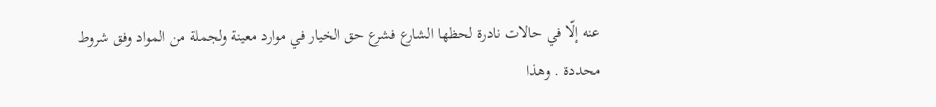عنه إلّا في حالات نادرة لحظها الشارع فشرع حق الخيار في موارد معينة ولجملة من المواد وفق شروط محددة . وهذا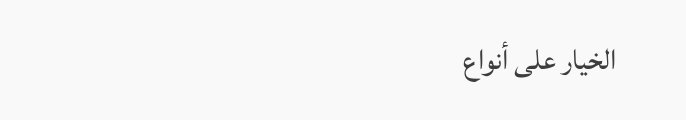الخيار على أنواع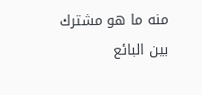منه ما هو مشترك بين البائع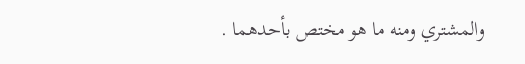والمشتري ومنه ما هو مختص بأحدهما .